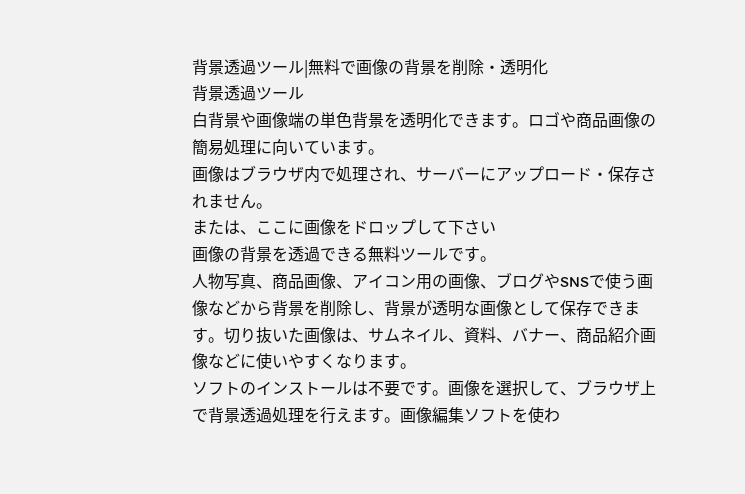背景透過ツール|無料で画像の背景を削除・透明化
背景透過ツール
白背景や画像端の単色背景を透明化できます。ロゴや商品画像の簡易処理に向いています。
画像はブラウザ内で処理され、サーバーにアップロード・保存されません。
または、ここに画像をドロップして下さい
画像の背景を透過できる無料ツールです。
人物写真、商品画像、アイコン用の画像、ブログやSNSで使う画像などから背景を削除し、背景が透明な画像として保存できます。切り抜いた画像は、サムネイル、資料、バナー、商品紹介画像などに使いやすくなります。
ソフトのインストールは不要です。画像を選択して、ブラウザ上で背景透過処理を行えます。画像編集ソフトを使わ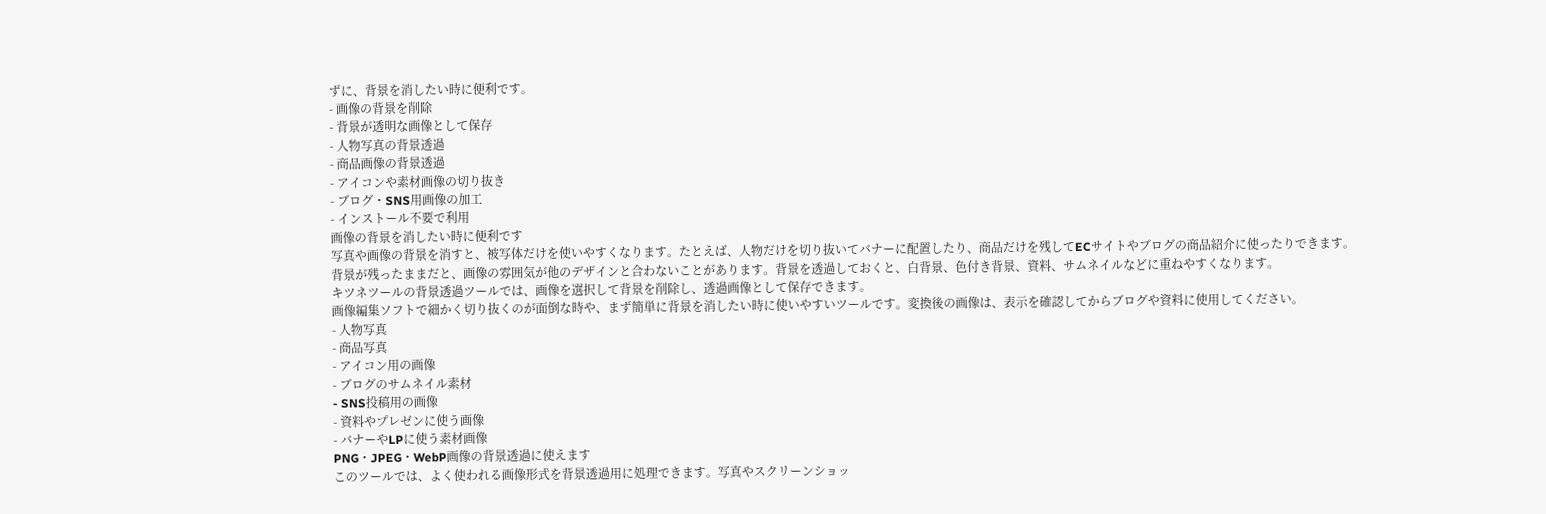ずに、背景を消したい時に便利です。
- 画像の背景を削除
- 背景が透明な画像として保存
- 人物写真の背景透過
- 商品画像の背景透過
- アイコンや素材画像の切り抜き
- ブログ・SNS用画像の加工
- インストール不要で利用
画像の背景を消したい時に便利です
写真や画像の背景を消すと、被写体だけを使いやすくなります。たとえば、人物だけを切り抜いてバナーに配置したり、商品だけを残してECサイトやブログの商品紹介に使ったりできます。
背景が残ったままだと、画像の雰囲気が他のデザインと合わないことがあります。背景を透過しておくと、白背景、色付き背景、資料、サムネイルなどに重ねやすくなります。
キツネツールの背景透過ツールでは、画像を選択して背景を削除し、透過画像として保存できます。
画像編集ソフトで細かく切り抜くのが面倒な時や、まず簡単に背景を消したい時に使いやすいツールです。変換後の画像は、表示を確認してからブログや資料に使用してください。
- 人物写真
- 商品写真
- アイコン用の画像
- ブログのサムネイル素材
- SNS投稿用の画像
- 資料やプレゼンに使う画像
- バナーやLPに使う素材画像
PNG・JPEG・WebP画像の背景透過に使えます
このツールでは、よく使われる画像形式を背景透過用に処理できます。写真やスクリーンショッ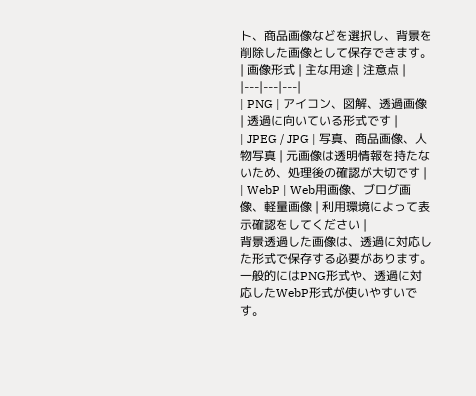ト、商品画像などを選択し、背景を削除した画像として保存できます。
| 画像形式 | 主な用途 | 注意点 |
|---|---|---|
| PNG | アイコン、図解、透過画像 | 透過に向いている形式です |
| JPEG / JPG | 写真、商品画像、人物写真 | 元画像は透明情報を持たないため、処理後の確認が大切です |
| WebP | Web用画像、ブログ画像、軽量画像 | 利用環境によって表示確認をしてください |
背景透過した画像は、透過に対応した形式で保存する必要があります。一般的にはPNG形式や、透過に対応したWebP形式が使いやすいです。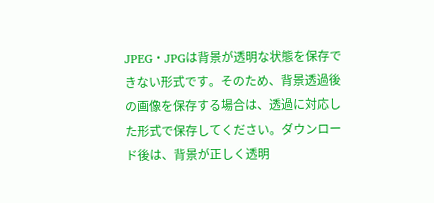JPEG・JPGは背景が透明な状態を保存できない形式です。そのため、背景透過後の画像を保存する場合は、透過に対応した形式で保存してください。ダウンロード後は、背景が正しく透明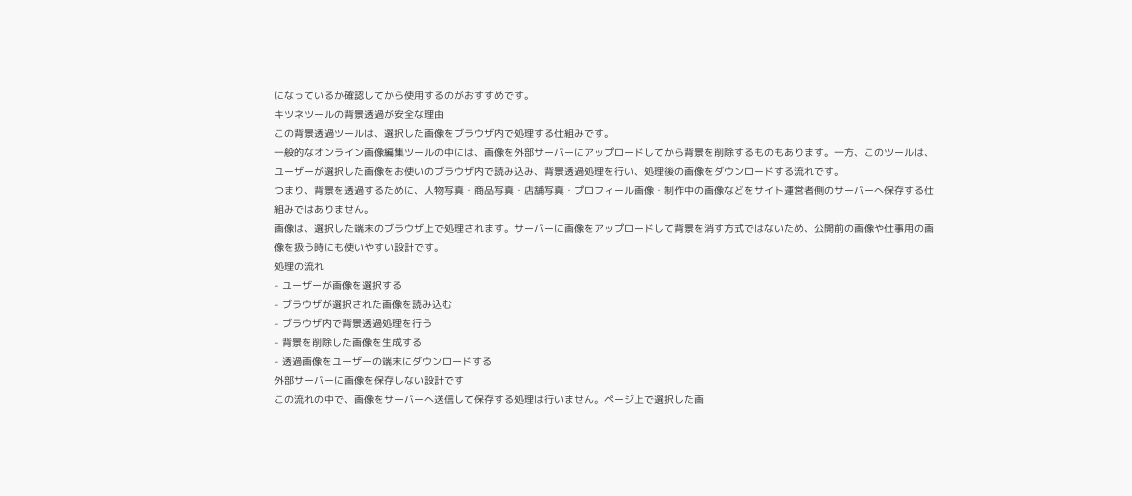になっているか確認してから使用するのがおすすめです。
キツネツールの背景透過が安全な理由
この背景透過ツールは、選択した画像をブラウザ内で処理する仕組みです。
一般的なオンライン画像編集ツールの中には、画像を外部サーバーにアップロードしてから背景を削除するものもあります。一方、このツールは、ユーザーが選択した画像をお使いのブラウザ内で読み込み、背景透過処理を行い、処理後の画像をダウンロードする流れです。
つまり、背景を透過するために、人物写真・商品写真・店舗写真・プロフィール画像・制作中の画像などをサイト運営者側のサーバーへ保存する仕組みではありません。
画像は、選択した端末のブラウザ上で処理されます。サーバーに画像をアップロードして背景を消す方式ではないため、公開前の画像や仕事用の画像を扱う時にも使いやすい設計です。
処理の流れ
- ユーザーが画像を選択する
- ブラウザが選択された画像を読み込む
- ブラウザ内で背景透過処理を行う
- 背景を削除した画像を生成する
- 透過画像をユーザーの端末にダウンロードする
外部サーバーに画像を保存しない設計です
この流れの中で、画像をサーバーへ送信して保存する処理は行いません。ページ上で選択した画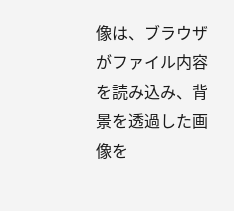像は、ブラウザがファイル内容を読み込み、背景を透過した画像を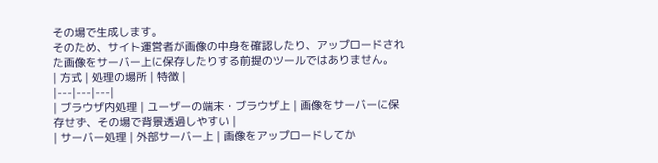その場で生成します。
そのため、サイト運営者が画像の中身を確認したり、アップロードされた画像をサーバー上に保存したりする前提のツールではありません。
| 方式 | 処理の場所 | 特徴 |
|---|---|---|
| ブラウザ内処理 | ユーザーの端末・ブラウザ上 | 画像をサーバーに保存せず、その場で背景透過しやすい |
| サーバー処理 | 外部サーバー上 | 画像をアップロードしてか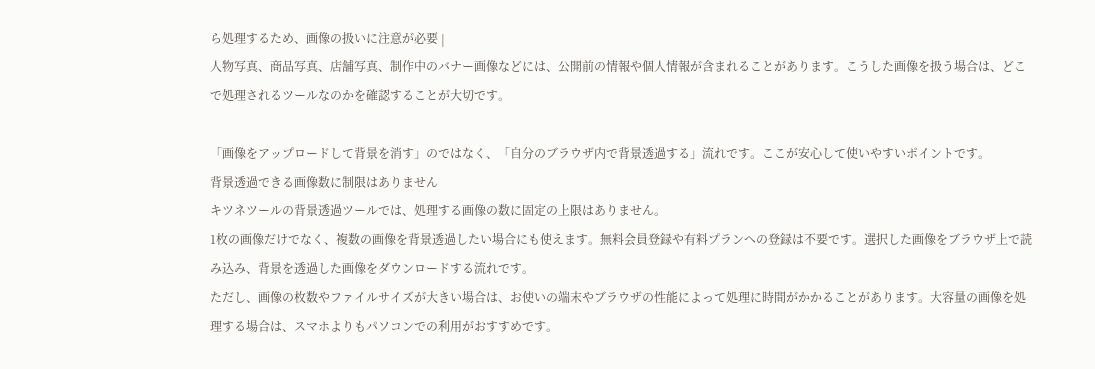ら処理するため、画像の扱いに注意が必要 |
人物写真、商品写真、店舗写真、制作中のバナー画像などには、公開前の情報や個人情報が含まれることがあります。こうした画像を扱う場合は、どこで処理されるツールなのかを確認することが大切です。

「画像をアップロードして背景を消す」のではなく、「自分のブラウザ内で背景透過する」流れです。ここが安心して使いやすいポイントです。
背景透過できる画像数に制限はありません
キツネツールの背景透過ツールでは、処理する画像の数に固定の上限はありません。
1枚の画像だけでなく、複数の画像を背景透過したい場合にも使えます。無料会員登録や有料プランへの登録は不要です。選択した画像をブラウザ上で読み込み、背景を透過した画像をダウンロードする流れです。
ただし、画像の枚数やファイルサイズが大きい場合は、お使いの端末やブラウザの性能によって処理に時間がかかることがあります。大容量の画像を処理する場合は、スマホよりもパソコンでの利用がおすすめです。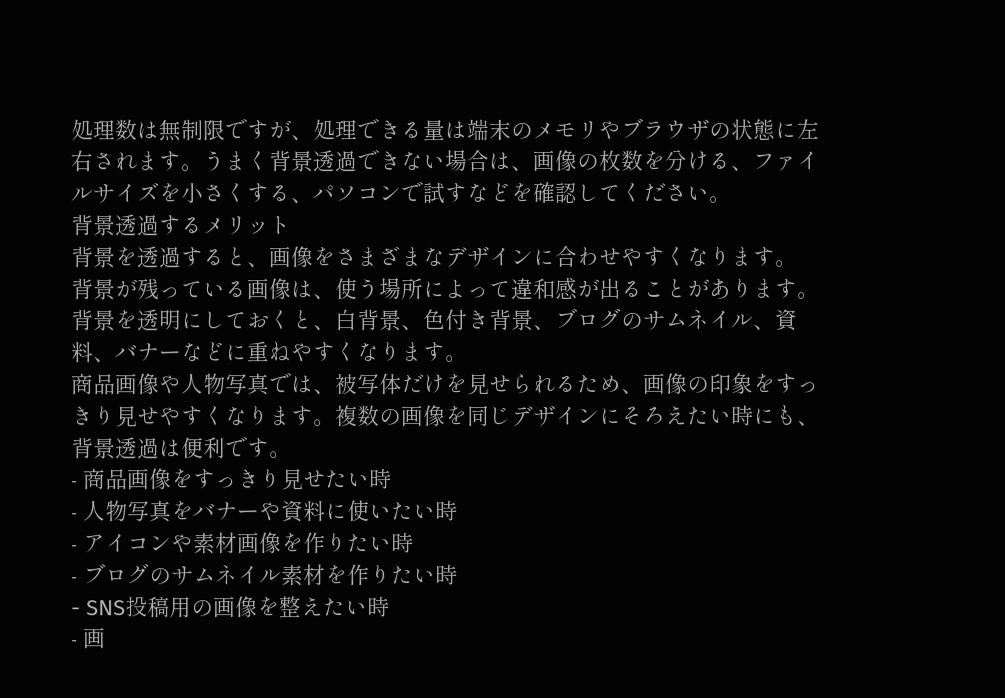処理数は無制限ですが、処理できる量は端末のメモリやブラウザの状態に左右されます。うまく背景透過できない場合は、画像の枚数を分ける、ファイルサイズを小さくする、パソコンで試すなどを確認してください。
背景透過するメリット
背景を透過すると、画像をさまざまなデザインに合わせやすくなります。
背景が残っている画像は、使う場所によって違和感が出ることがあります。背景を透明にしておくと、白背景、色付き背景、ブログのサムネイル、資料、バナーなどに重ねやすくなります。
商品画像や人物写真では、被写体だけを見せられるため、画像の印象をすっきり見せやすくなります。複数の画像を同じデザインにそろえたい時にも、背景透過は便利です。
- 商品画像をすっきり見せたい時
- 人物写真をバナーや資料に使いたい時
- アイコンや素材画像を作りたい時
- ブログのサムネイル素材を作りたい時
- SNS投稿用の画像を整えたい時
- 画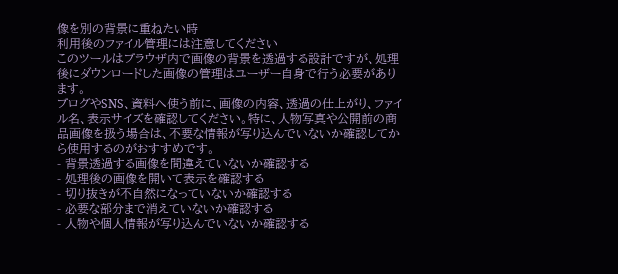像を別の背景に重ねたい時
利用後のファイル管理には注意してください
このツールはブラウザ内で画像の背景を透過する設計ですが、処理後にダウンロードした画像の管理はユーザー自身で行う必要があります。
ブログやSNS、資料へ使う前に、画像の内容、透過の仕上がり、ファイル名、表示サイズを確認してください。特に、人物写真や公開前の商品画像を扱う場合は、不要な情報が写り込んでいないか確認してから使用するのがおすすめです。
- 背景透過する画像を間違えていないか確認する
- 処理後の画像を開いて表示を確認する
- 切り抜きが不自然になっていないか確認する
- 必要な部分まで消えていないか確認する
- 人物や個人情報が写り込んでいないか確認する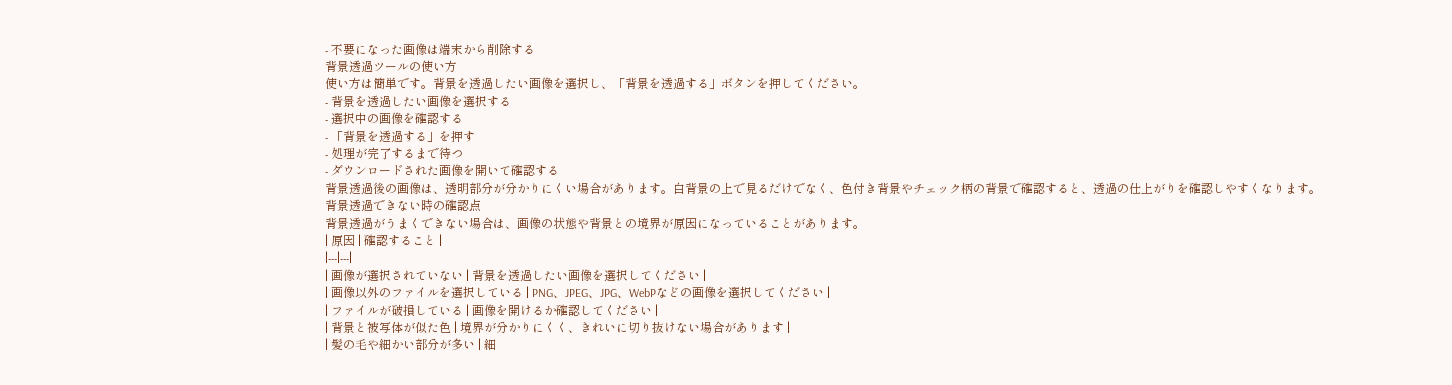- 不要になった画像は端末から削除する
背景透過ツールの使い方
使い方は簡単です。背景を透過したい画像を選択し、「背景を透過する」ボタンを押してください。
- 背景を透過したい画像を選択する
- 選択中の画像を確認する
- 「背景を透過する」を押す
- 処理が完了するまで待つ
- ダウンロードされた画像を開いて確認する
背景透過後の画像は、透明部分が分かりにくい場合があります。白背景の上で見るだけでなく、色付き背景やチェック柄の背景で確認すると、透過の仕上がりを確認しやすくなります。
背景透過できない時の確認点
背景透過がうまくできない場合は、画像の状態や背景との境界が原因になっていることがあります。
| 原因 | 確認すること |
|---|---|
| 画像が選択されていない | 背景を透過したい画像を選択してください |
| 画像以外のファイルを選択している | PNG、JPEG、JPG、WebPなどの画像を選択してください |
| ファイルが破損している | 画像を開けるか確認してください |
| 背景と被写体が似た色 | 境界が分かりにくく、きれいに切り抜けない場合があります |
| 髪の毛や細かい部分が多い | 細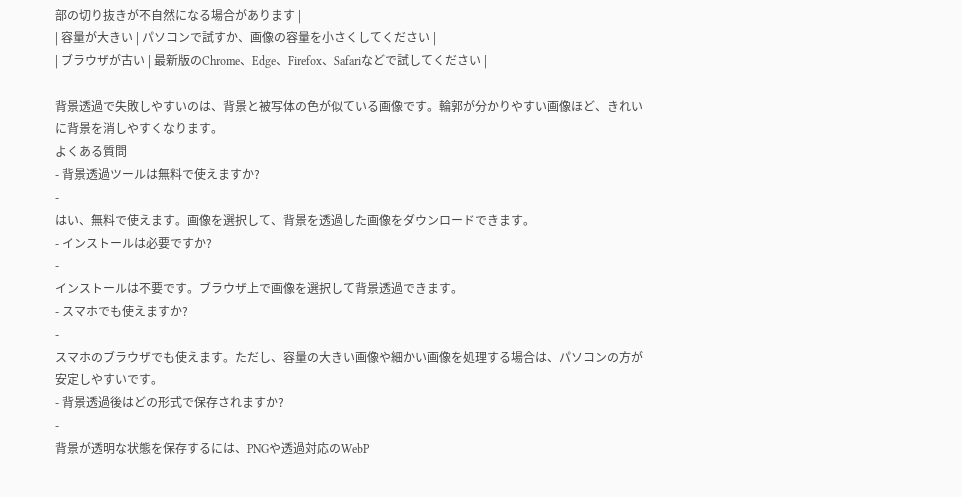部の切り抜きが不自然になる場合があります |
| 容量が大きい | パソコンで試すか、画像の容量を小さくしてください |
| ブラウザが古い | 最新版のChrome、Edge、Firefox、Safariなどで試してください |

背景透過で失敗しやすいのは、背景と被写体の色が似ている画像です。輪郭が分かりやすい画像ほど、きれいに背景を消しやすくなります。
よくある質問
- 背景透過ツールは無料で使えますか?
-
はい、無料で使えます。画像を選択して、背景を透過した画像をダウンロードできます。
- インストールは必要ですか?
-
インストールは不要です。ブラウザ上で画像を選択して背景透過できます。
- スマホでも使えますか?
-
スマホのブラウザでも使えます。ただし、容量の大きい画像や細かい画像を処理する場合は、パソコンの方が安定しやすいです。
- 背景透過後はどの形式で保存されますか?
-
背景が透明な状態を保存するには、PNGや透過対応のWebP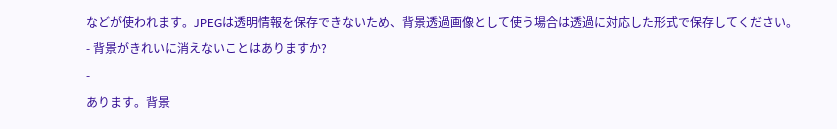などが使われます。JPEGは透明情報を保存できないため、背景透過画像として使う場合は透過に対応した形式で保存してください。
- 背景がきれいに消えないことはありますか?
-
あります。背景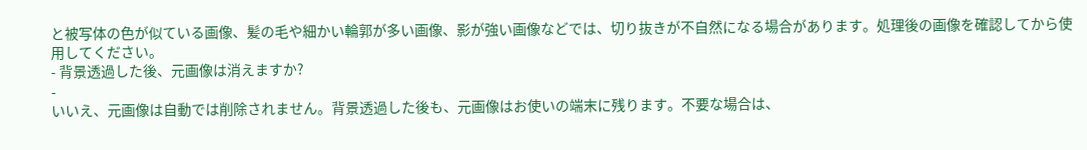と被写体の色が似ている画像、髪の毛や細かい輪郭が多い画像、影が強い画像などでは、切り抜きが不自然になる場合があります。処理後の画像を確認してから使用してください。
- 背景透過した後、元画像は消えますか?
-
いいえ、元画像は自動では削除されません。背景透過した後も、元画像はお使いの端末に残ります。不要な場合は、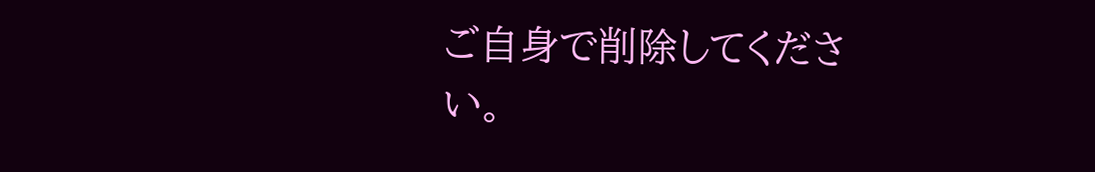ご自身で削除してください。